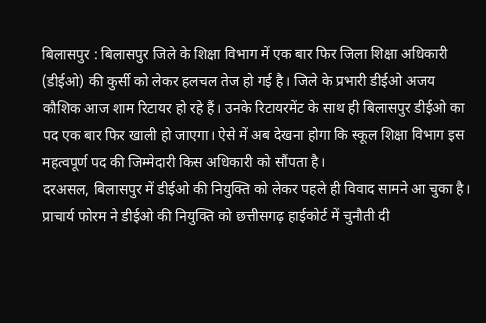बिलासपुर : बिलासपुर जिले के शिक्षा विभाग में एक बार फिर जिला शिक्षा अधिकारी (डीईओ) की कुर्सी को लेकर हलचल तेज हो गई है। जिले के प्रभारी डीईओ अजय कौशिक आज शाम रिटायर हो रहे हैं। उनके रिटायरमेंट के साथ ही बिलासपुर डीईओ का पद एक बार फिर खाली हो जाएगा। ऐसे में अब देखना होगा कि स्कूल शिक्षा विभाग इस महत्वपूर्ण पद की जिम्मेदारी किस अधिकारी को सौंपता है।
दरअसल, बिलासपुर में डीईओ की नियुक्ति को लेकर पहले ही विवाद सामने आ चुका है। प्राचार्य फोरम ने डीईओ की नियुक्ति को छत्तीसगढ़ हाईकोर्ट में चुनौती दी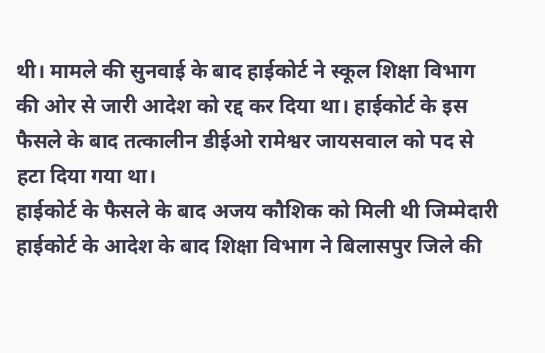थी। मामले की सुनवाई के बाद हाईकोर्ट ने स्कूल शिक्षा विभाग की ओर से जारी आदेश को रद्द कर दिया था। हाईकोर्ट के इस फैसले के बाद तत्कालीन डीईओ रामेश्वर जायसवाल को पद से हटा दिया गया था।
हाईकोर्ट के फैसले के बाद अजय कौशिक को मिली थी जिम्मेदारी
हाईकोर्ट के आदेश के बाद शिक्षा विभाग ने बिलासपुर जिले की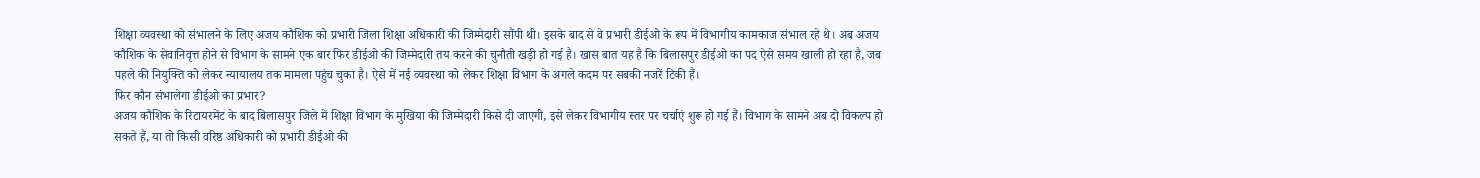शिक्षा व्यवस्था को संभालने के लिए अजय कौशिक को प्रभारी जिला शिक्षा अधिकारी की जिम्मेदारी सौंपी थी। इसके बाद से वे प्रभारी डीईओ के रूप में विभागीय कामकाज संभाल रहे थे। अब अजय कौशिक के सेवानिवृत्त होने से विभाग के सामने एक बार फिर डीईओ की जिम्मेदारी तय करने की चुनौती खड़ी हो गई है। खास बात यह है कि बिलासपुर डीईओ का पद ऐसे समय खाली हो रहा है, जब पहले की नियुक्ति को लेकर न्यायालय तक मामला पहुंच चुका है। ऐसे में नई व्यवस्था को लेकर शिक्षा विभाग के अगले कदम पर सबकी नजरें टिकी हैं।
फिर कौन संभालेगा डीईओ का प्रभार?
अजय कौशिक के रिटायरमेंट के बाद बिलासपुर जिले में शिक्षा विभाग के मुखिया की जिम्मेदारी किसे दी जाएगी, इसे लेकर विभागीय स्तर पर चर्चाएं शुरू हो गई हैं। विभाग के सामने अब दो विकल्प हो सकते हैं, या तो किसी वरिष्ठ अधिकारी को प्रभारी डीईओ की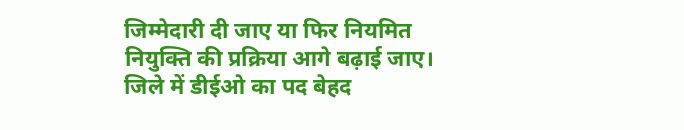जिम्मेदारी दी जाए या फिर नियमित नियुक्ति की प्रक्रिया आगे बढ़ाई जाए। जिले में डीईओ का पद बेहद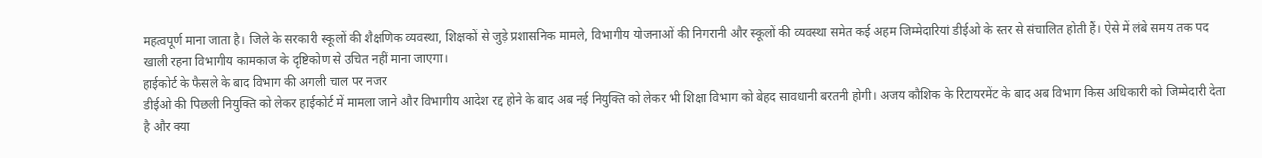महत्वपूर्ण माना जाता है। जिले के सरकारी स्कूलों की शैक्षणिक व्यवस्था, शिक्षकों से जुड़े प्रशासनिक मामले, विभागीय योजनाओं की निगरानी और स्कूलों की व्यवस्था समेत कई अहम जिम्मेदारियां डीईओ के स्तर से संचालित होती हैं। ऐसे में लंबे समय तक पद खाली रहना विभागीय कामकाज के दृष्टिकोण से उचित नहीं माना जाएगा।
हाईकोर्ट के फैसले के बाद विभाग की अगली चाल पर नजर
डीईओ की पिछली नियुक्ति को लेकर हाईकोर्ट में मामला जाने और विभागीय आदेश रद्द होने के बाद अब नई नियुक्ति को लेकर भी शिक्षा विभाग को बेहद सावधानी बरतनी होगी। अजय कौशिक के रिटायरमेंट के बाद अब विभाग किस अधिकारी को जिम्मेदारी देता है और क्या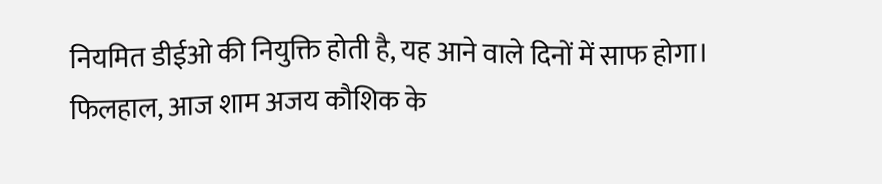नियमित डीईओ की नियुक्ति होती है, यह आने वाले दिनों में साफ होगा।
फिलहाल, आज शाम अजय कौशिक के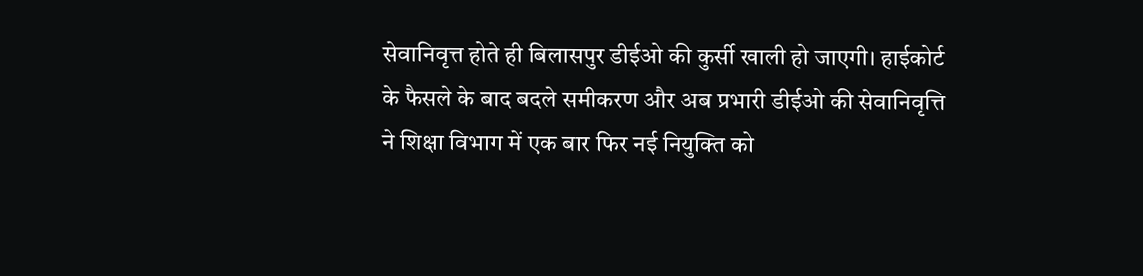सेवानिवृत्त होते ही बिलासपुर डीईओ की कुर्सी खाली हो जाएगी। हाईकोर्ट के फैसले के बाद बदले समीकरण और अब प्रभारी डीईओ की सेवानिवृत्ति ने शिक्षा विभाग में एक बार फिर नई नियुक्ति को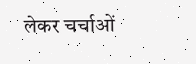लेकर चर्चाओं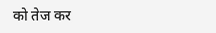को तेज कर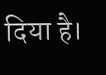दिया है।